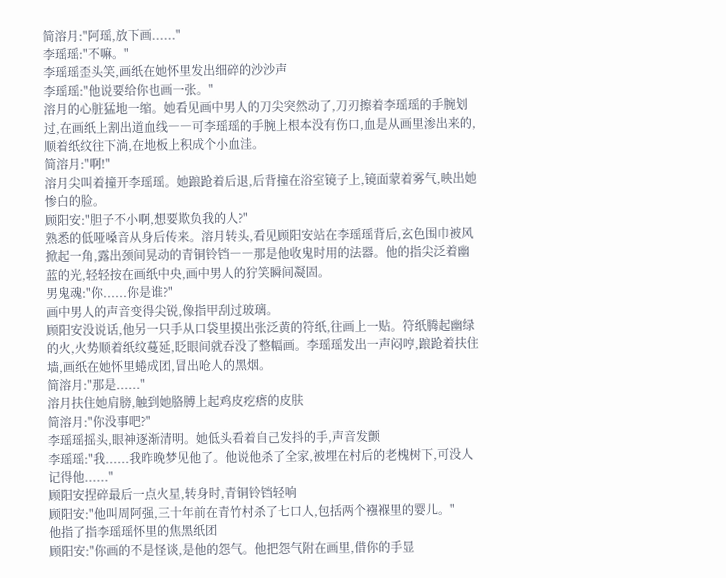简溶月:"阿瑶,放下画......"
李瑶瑶:"不嘛。"
李瑶瑶歪头笑,画纸在她怀里发出细碎的沙沙声
李瑶瑶:"他说要给你也画一张。"
溶月的心脏猛地一缩。她看见画中男人的刀尖突然动了,刀刃擦着李瑶瑶的手腕划过,在画纸上割出道血线――可李瑶瑶的手腕上根本没有伤口,血是从画里渗出来的,顺着纸纹往下淌,在地板上积成个小血洼。
简溶月:"啊!"
溶月尖叫着撞开李瑶瑶。她踉跄着后退,后背撞在浴室镜子上,镜面蒙着雾气,映出她惨白的脸。
顾阳安:"胆子不小啊,想要欺负我的人?"
熟悉的低哑嗓音从身后传来。溶月转头,看见顾阳安站在李瑶瑶背后,玄色围巾被风掀起一角,露出颈间晃动的青铜铃铛――那是他收鬼时用的法器。他的指尖泛着幽蓝的光,轻轻按在画纸中央,画中男人的狞笑瞬间凝固。
男鬼魂:"你......你是谁?"
画中男人的声音变得尖锐,像指甲刮过玻璃。
顾阳安没说话,他另一只手从口袋里摸出张泛黄的符纸,往画上一贴。符纸腾起幽绿的火,火势顺着纸纹蔓延,眨眼间就吞没了整幅画。李瑶瑶发出一声闷哼,踉跄着扶住墙,画纸在她怀里蜷成团,冒出呛人的黑烟。
简溶月:"那是......"
溶月扶住她肩膀,触到她胳膊上起鸡皮疙瘩的皮肤
简溶月:"你没事吧?"
李瑶瑶摇头,眼神逐渐清明。她低头看着自己发抖的手,声音发颤
李瑶瑶:"我......我昨晚梦见他了。他说他杀了全家,被埋在村后的老槐树下,可没人记得他......"
顾阳安捏碎最后一点火星,转身时,青铜铃铛轻响
顾阳安:"他叫周阿强,三十年前在青竹村杀了七口人,包括两个襁褓里的婴儿。"
他指了指李瑶瑶怀里的焦黑纸团
顾阳安:"你画的不是怪谈,是他的怨气。他把怨气附在画里,借你的手显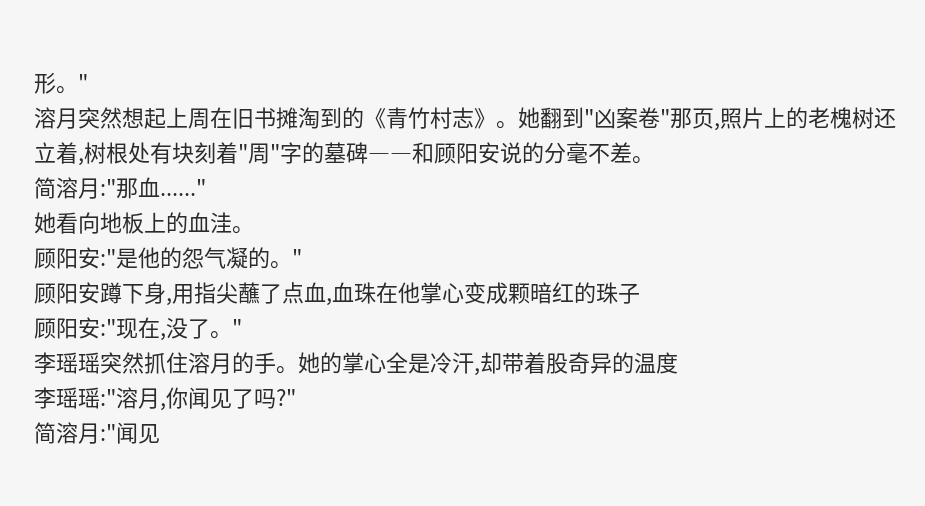形。"
溶月突然想起上周在旧书摊淘到的《青竹村志》。她翻到"凶案卷"那页,照片上的老槐树还立着,树根处有块刻着"周"字的墓碑――和顾阳安说的分毫不差。
简溶月:"那血......"
她看向地板上的血洼。
顾阳安:"是他的怨气凝的。"
顾阳安蹲下身,用指尖蘸了点血,血珠在他掌心变成颗暗红的珠子
顾阳安:"现在,没了。"
李瑶瑶突然抓住溶月的手。她的掌心全是冷汗,却带着股奇异的温度
李瑶瑶:"溶月,你闻见了吗?"
简溶月:"闻见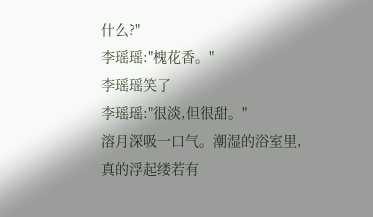什么?"
李瑶瑶:"槐花香。"
李瑶瑶笑了
李瑶瑶:"很淡,但很甜。"
溶月深吸一口气。潮湿的浴室里,真的浮起缕若有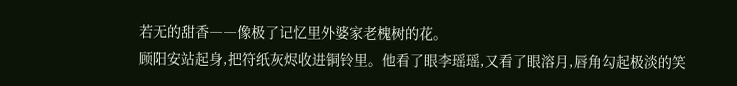若无的甜香――像极了记忆里外婆家老槐树的花。
顾阳安站起身,把符纸灰烬收进铜铃里。他看了眼李瑶瑶,又看了眼溶月,唇角勾起极淡的笑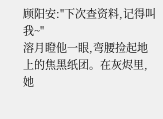顾阳安:"下次查资料,记得叫我~"
溶月瞪他一眼,弯腰捡起地上的焦黑纸团。在灰烬里,她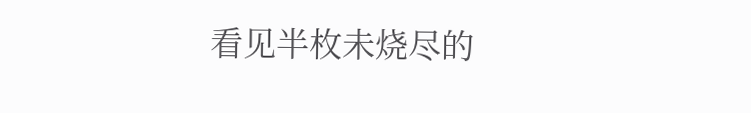看见半枚未烧尽的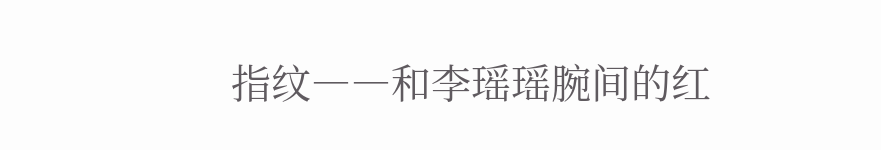指纹――和李瑶瑶腕间的红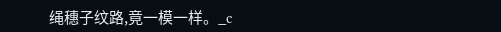绳穗子纹路,竟一模一样。_c